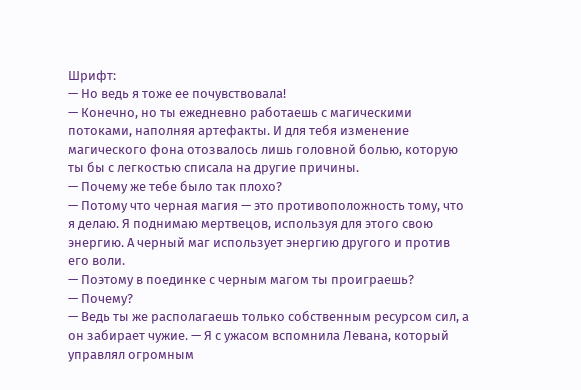Шрифт:
— Но ведь я тоже ее почувствовала!
— Конечно, но ты ежедневно работаешь с магическими потоками, наполняя артефакты. И для тебя изменение магического фона отозвалось лишь головной болью, которую ты бы с легкостью списала на другие причины.
— Почему же тебе было так плохо?
— Потому что черная магия — это противоположность тому, что я делаю. Я поднимаю мертвецов, используя для этого свою энергию. А черный маг использует энергию другого и против его воли.
— Поэтому в поединке с черным магом ты проиграешь?
— Почему?
— Ведь ты же располагаешь только собственным ресурсом сил, а он забирает чужие. — Я с ужасом вспомнила Левана, который управлял огромным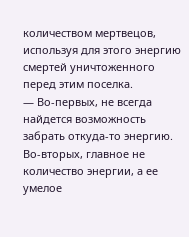количеством мертвецов, используя для этого энергию смертей уничтоженного перед этим поселка.
— Во-первых, не всегда найдется возможность забрать откуда-то энергию. Во-вторых, главное не количество энергии, а ее умелое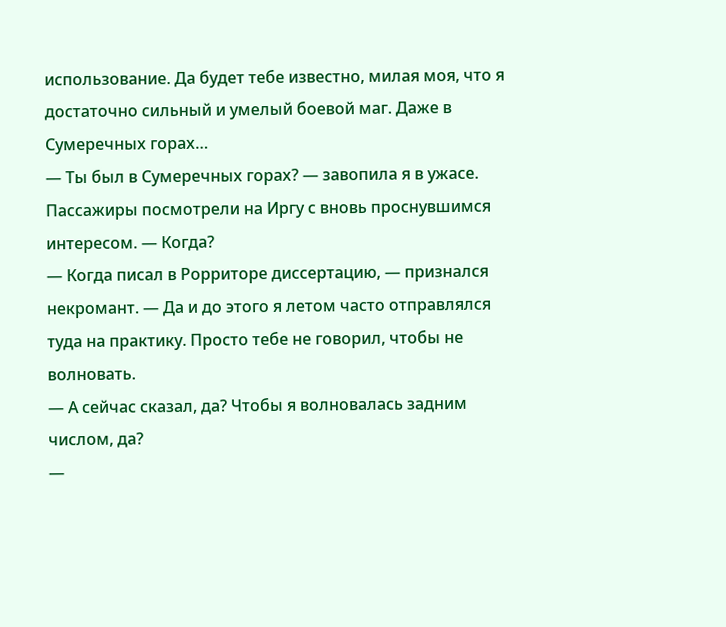использование. Да будет тебе известно, милая моя, что я достаточно сильный и умелый боевой маг. Даже в Сумеречных горах…
— Ты был в Сумеречных горах? — завопила я в ужасе. Пассажиры посмотрели на Иргу с вновь проснувшимся интересом. — Когда?
— Когда писал в Рорриторе диссертацию, — признался некромант. — Да и до этого я летом часто отправлялся туда на практику. Просто тебе не говорил, чтобы не волновать.
— А сейчас сказал, да? Чтобы я волновалась задним числом, да?
—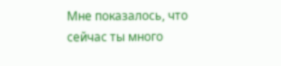Мне показалось, что сейчас ты много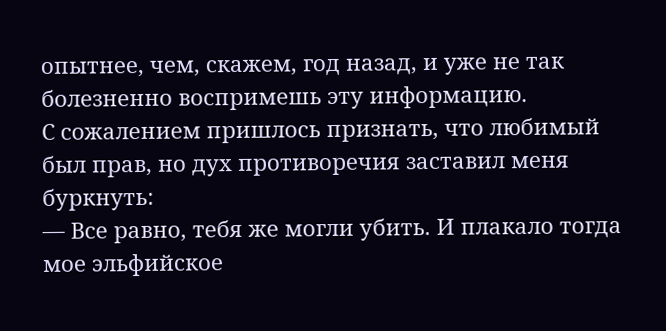опытнее, чем, скажем, год назад, и уже не так болезненно воспримешь эту информацию.
С сожалением пришлось признать, что любимый был прав, но дух противоречия заставил меня буркнуть:
— Все равно, тебя же могли убить. И плакало тогда мое эльфийское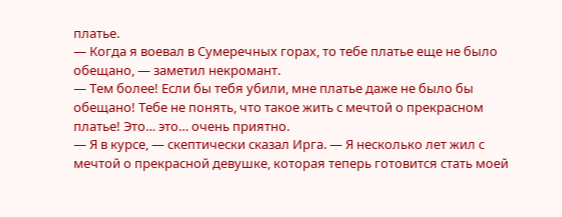платье.
— Когда я воевал в Сумеречных горах, то тебе платье еще не было обещано, — заметил некромант.
— Тем более! Если бы тебя убили, мне платье даже не было бы обещано! Тебе не понять, что такое жить с мечтой о прекрасном платье! Это… это… очень приятно.
— Я в курсе, — скептически сказал Ирга. — Я несколько лет жил с мечтой о прекрасной девушке, которая теперь готовится стать моей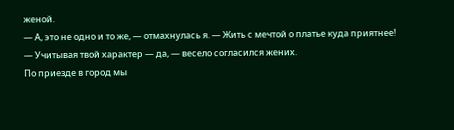женой.
— А, это не одно и то же, — отмахнулась я. — Жить с мечтой о платье куда приятнее!
— Учитывая твой характер — да, — весело согласился жених.
По приезде в город мы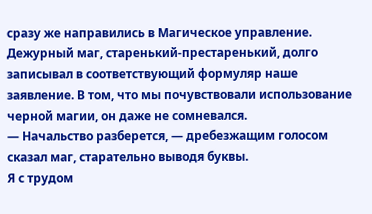сразу же направились в Магическое управление. Дежурный маг, старенький-престаренький, долго записывал в соответствующий формуляр наше заявление. В том, что мы почувствовали использование черной магии, он даже не сомневался.
— Начальство разберется, — дребезжащим голосом сказал маг, старательно выводя буквы.
Я с трудом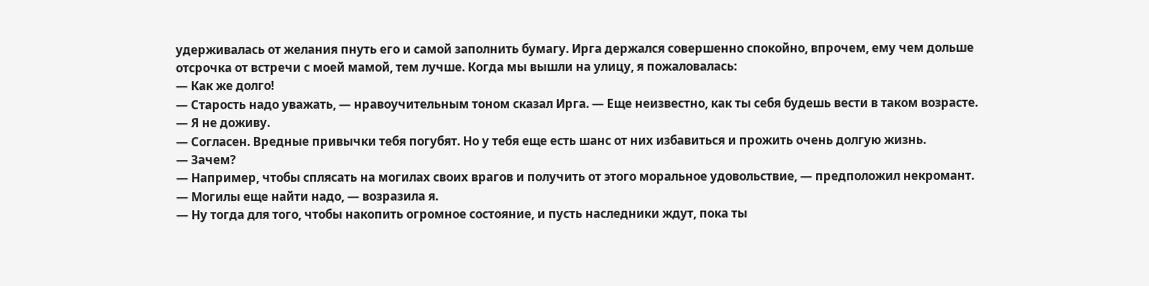удерживалась от желания пнуть его и самой заполнить бумагу. Ирга держался совершенно спокойно, впрочем, ему чем дольше отсрочка от встречи с моей мамой, тем лучше. Когда мы вышли на улицу, я пожаловалась:
— Как же долго!
— Старость надо уважать, — нравоучительным тоном сказал Ирга. — Еще неизвестно, как ты себя будешь вести в таком возрасте.
— Я не доживу.
— Согласен. Вредные привычки тебя погубят. Но у тебя еще есть шанс от них избавиться и прожить очень долгую жизнь.
— Зачем?
— Например, чтобы сплясать на могилах своих врагов и получить от этого моральное удовольствие, — предположил некромант.
— Могилы еще найти надо, — возразила я.
— Ну тогда для того, чтобы накопить огромное состояние, и пусть наследники ждут, пока ты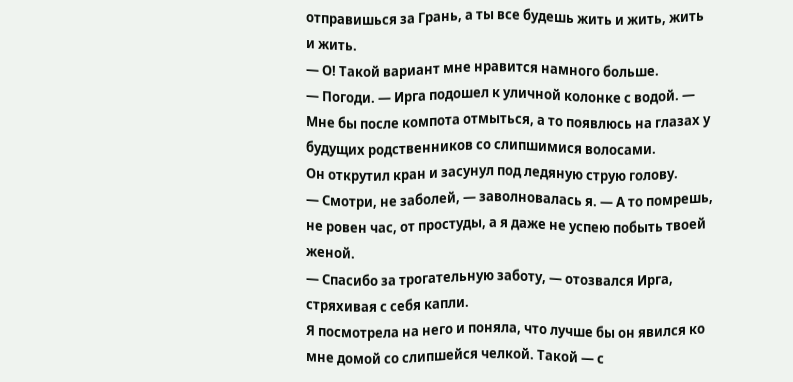отправишься за Грань, а ты все будешь жить и жить, жить и жить.
— О! Такой вариант мне нравится намного больше.
— Погоди. — Ирга подошел к уличной колонке с водой. — Мне бы после компота отмыться, а то появлюсь на глазах у будущих родственников со слипшимися волосами.
Он открутил кран и засунул под ледяную струю голову.
— Смотри, не заболей, — заволновалась я. — А то помрешь, не ровен час, от простуды, а я даже не успею побыть твоей женой.
— Спасибо за трогательную заботу, — отозвался Ирга, стряхивая с себя капли.
Я посмотрела на него и поняла, что лучше бы он явился ко мне домой со слипшейся челкой. Такой — с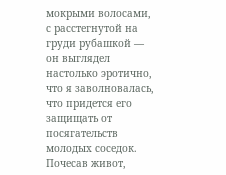мокрыми волосами, с расстегнутой на груди рубашкой — он выглядел настолько эротично, что я заволновалась, что придется его защищать от посягательств молодых соседок. Почесав живот,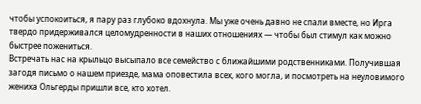чтобы успокоиться, я пару раз глубоко вдохнула. Мы уже очень давно не спали вместе, но Ирга твердо придерживался целомудренности в наших отношениях — чтобы был стимул как можно быстрее пожениться.
Встречать нас на крыльцо высыпало все семейство с ближайшими родственниками. Получившая загодя письмо о нашем приезде, мама оповестила всех, кого могла, и посмотреть на неуловимого жениха Ольгерды пришли все, кто хотел.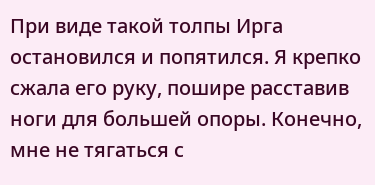При виде такой толпы Ирга остановился и попятился. Я крепко сжала его руку, пошире расставив ноги для большей опоры. Конечно, мне не тягаться с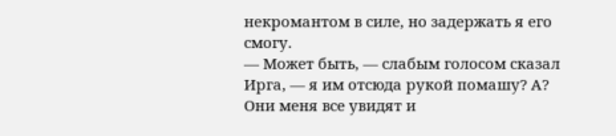некромантом в силе, но задержать я его смогу.
— Может быть, — слабым голосом сказал Ирга, — я им отсюда рукой помашу? А? Они меня все увидят и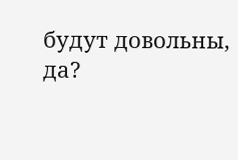будут довольны, да?